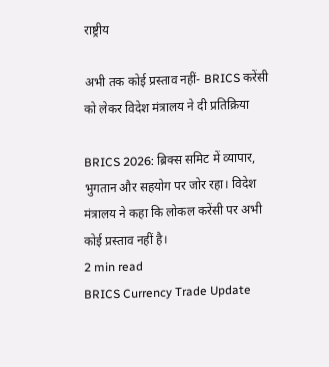राष्ट्रीय

अभी तक कोई प्रस्ताव नहीं- BRICS करेंसी को लेकर विदेश मंत्रालय ने दी प्रतिक्रिया

BRICS 2026: ब्रिक्स समिट में व्यापार, भुगतान और सहयोग पर जोर रहा। विदेश मंत्रालय ने कहा कि लोकल करेंसी पर अभी कोई प्रस्ताव नहीं है।
2 min read
BRICS Currency Trade Update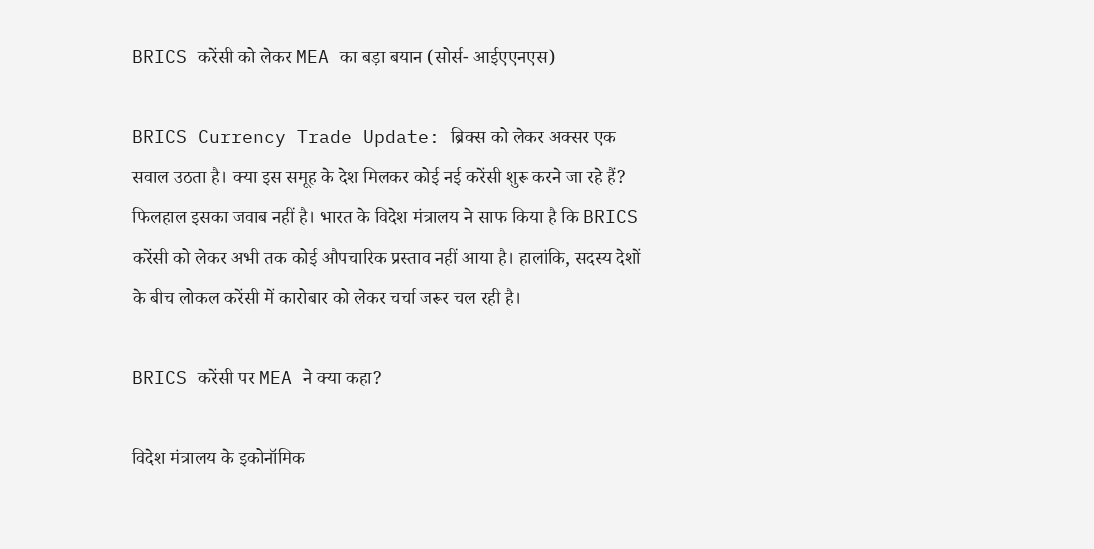BRICS करेंसी को लेकर MEA का बड़ा बयान (सोर्स- आईएएनएस)

BRICS Currency Trade Update: ब्रिक्स को लेकर अक्सर एक सवाल उठता है। क्या इस समूह के देश मिलकर कोई नई करेंसी शुरू करने जा रहे हैं? फिलहाल इसका जवाब नहीं है। भारत के विदेश मंत्रालय ने साफ किया है कि BRICS करेंसी को लेकर अभी तक कोई औपचारिक प्रस्ताव नहीं आया है। हालांकि, सदस्य देशों के बीच लोकल करेंसी में कारोबार को लेकर चर्चा जरूर चल रही है।

BRICS करेंसी पर MEA ने क्या कहा?

विदेश मंत्रालय के इकोनॉमिक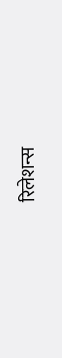रिलेशन्स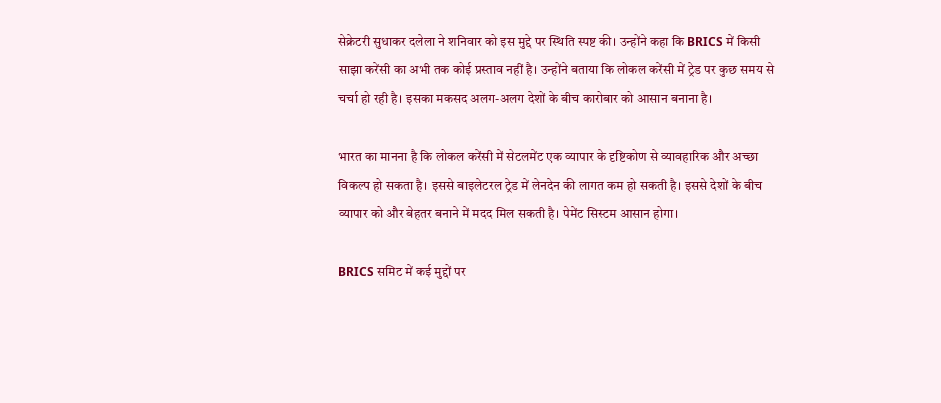सेक्रेटरी सुधाकर दलेला ने शनिवार को इस मुद्दे पर स्थिति स्पष्ट की। उन्होंने कहा कि BRICS में किसी साझा करेंसी का अभी तक कोई प्रस्ताव नहीं है। उन्होंने बताया कि लोकल करेंसी में ट्रेड पर कुछ समय से चर्चा हो रही है। इसका मकसद अलग-अलग देशों के बीच कारोबार को आसान बनाना है।

भारत का मानना है कि लोकल करेंसी में सेटलमेंट एक व्यापार के दृष्टिकोण से व्यावहारिक और अच्छा विकल्प हो सकता है। इससे बाइलेटरल ट्रेड में लेनदेन की लागत कम हो सकती है। इससे देशों के बीच व्यापार को और बेहतर बनाने में मदद मिल सकती है। पेमेंट सिस्टम आसान होगा।

BRICS समिट में कई मुद्दों पर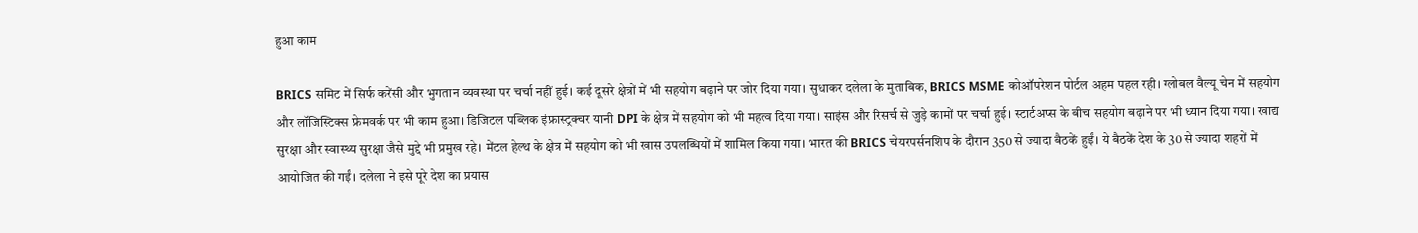हुआ काम

BRICS समिट में सिर्फ करेंसी और भुगतान व्यवस्था पर चर्चा नहीं हुई। कई दूसरे क्षेत्रों में भी सहयोग बढ़ाने पर जोर दिया गया। सुधाकर दलेला के मुताबिक, BRICS MSME कोऑपरेशन पोर्टल अहम पहल रही। ग्लोबल वैल्यू चेन में सहयोग और लॉजिस्टिक्स फ्रेमवर्क पर भी काम हुआ। डिजिटल पब्लिक इंफ्रास्ट्रक्चर यानी DPI के क्षेत्र में सहयोग को भी महत्व दिया गया। साइंस और रिसर्च से जुड़े कामों पर चर्चा हुई। स्टार्टअप्स के बीच सहयोग बढ़ाने पर भी ध्यान दिया गया। खाद्य सुरक्षा और स्वास्थ्य सुरक्षा जैसे मुद्दे भी प्रमुख रहे। मेंटल हेल्थ के क्षेत्र में सहयोग को भी खास उपलब्धियों में शामिल किया गया। भारत की BRICS चेयरपर्सनशिप के दौरान 350 से ज्यादा बैठकें हुईं। ये बैठकें देश के 30 से ज्यादा शहरों में आयोजित की गईं। दलेला ने इसे पूरे देश का प्रयास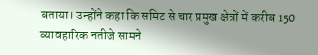बताया। उन्होंने कहा कि समिट से चार प्रमुख क्षेत्रों में करीब 150 व्यावहारिक नतीजे सामने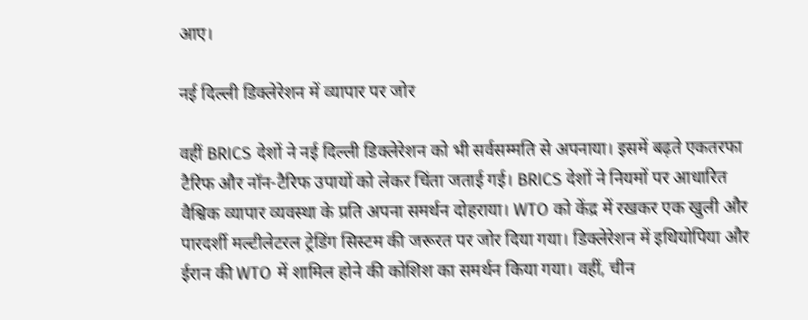आए।

नई दिल्ली डिक्लेरेशन में व्यापार पर जोर

वहीं BRICS देशों ने नई दिल्ली डिक्लेरेशन को भी सर्वसम्मति से अपनाया। इसमें बढ़ते एकतरफा टैरिफ और नॉन-टैरिफ उपायों को लेकर चिंता जताई गई। BRICS देशों ने नियमों पर आधारित वैश्विक व्यापार व्यवस्था के प्रति अपना समर्थन दोहराया। WTO को केंद्र में रखकर एक खुली और पारदर्शी मल्टीलेटरल ट्रेडिंग सिस्टम की जरूरत पर जोर दिया गया। डिक्लेरेशन में इथियोपिया और ईरान की WTO में शामिल होने की कोशिश का समर्थन किया गया। वहीं, चीन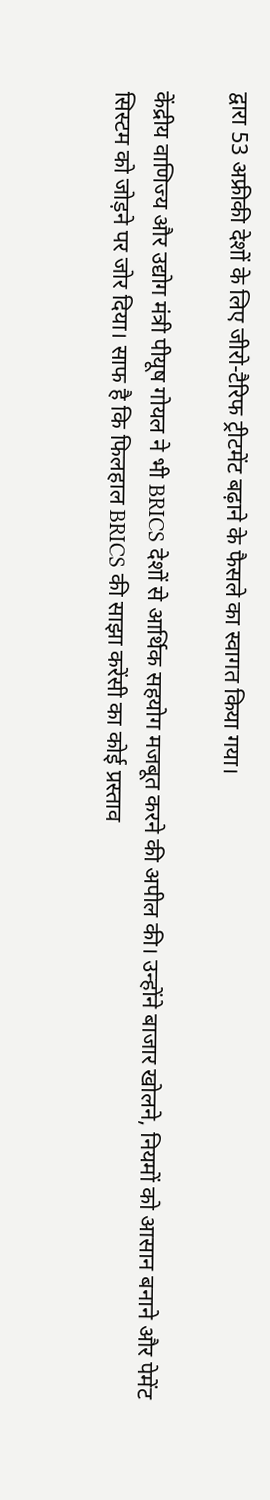द्वारा 53 अफ्रीकी देशों के लिए जीरो-टैरिफ ट्रीटमेंट बढ़ाने के फैसले का स्वागत किया गया।

केंद्रीय वाणिज्य और उद्योग मंत्री पीयूष गोयल ने भी BRICS देशों से आर्थिक सहयोग मजबूत करने की अपील की। उन्होंने बाजार खोलने, नियमों को आसान बनाने और पेमेंट सिस्टम को जोड़ने पर जोर दिया। साफ है कि फिलहाल BRICS की साझा करेंसी का कोई प्रस्ताव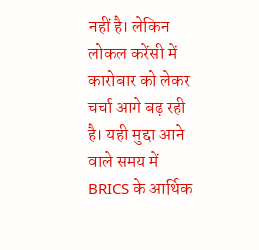नहीं है। लेकिन लोकल करेंसी में कारोबार को लेकर चर्चा आगे बढ़ रही है। यही मुद्दा आने वाले समय में BRICS के आर्थिक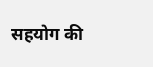सहयोग की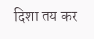दिशा तय कर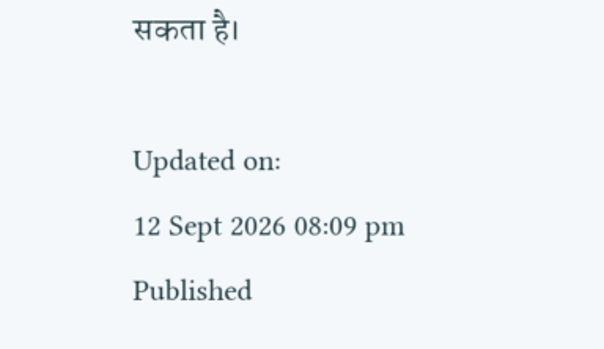सकता है।

Updated on:
12 Sept 2026 08:09 pm
Published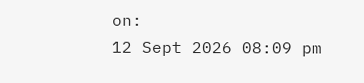on:
12 Sept 2026 08:09 pm